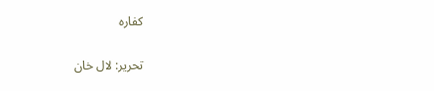کفارہ

تحریر: لال خان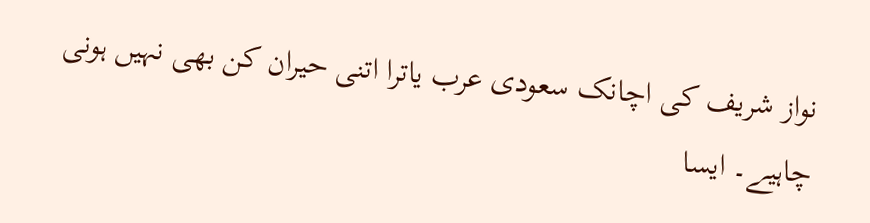نواز شریف کی اچانک سعودی عرب یاترا اتنی حیران کن بھی نہیں ہونی چاہیے۔ ایسا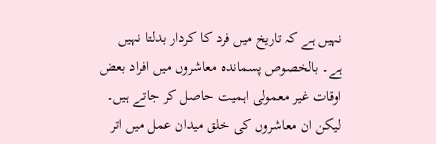نہیں ہے کہ تاریخ میں فرد کا کردار بدلتا نہیں ہے۔ بالخصوص پسماندہ معاشروں میں افراد بعض اوقات غیر معمولی اہمیت حاصل کر جاتے ہیں۔ لیکن ان معاشروں کی خلق میدان عمل میں اتر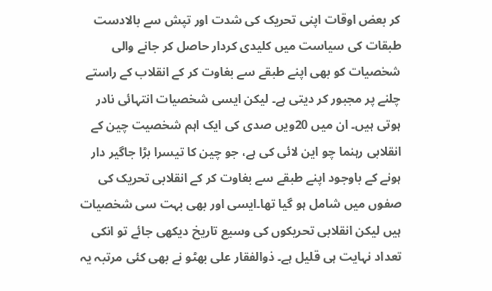کر بعض اوقات اپنی تحریک کی شدت اور تپش سے بالادست طبقات کی سیاست میں کلیدی کردار حاصل کر جانے والی شخصیات کو بھی اپنے طبقے سے بغاوت کر کے انقلاب کے راستے چلنے پر مجبور کر دیتی ہے۔ لیکن ایسی شخصیات انتہائی نادر ہوتی ہیں۔ ان میں 20ویں صدی کی ایک اہم شخصیت چین کے انقلابی رہنما چو این لائی کی ہے، جو چین کا تیسرا بڑا جاگیر دار ہونے کے باوجود اپنے طبقے سے بغاوت کر کے انقلابی تحریک کی صفوں میں شامل ہو گیا تھا۔ایسی اور بھی بہت سی شخصیات ہیں لیکن انقلابی تحریکوں کی وسیع تاریخ دیکھی جائے تو انکی تعداد نہایت ہی قلیل ہے۔ ذوالفقار علی بھٹو نے بھی کئی مرتبہ یہ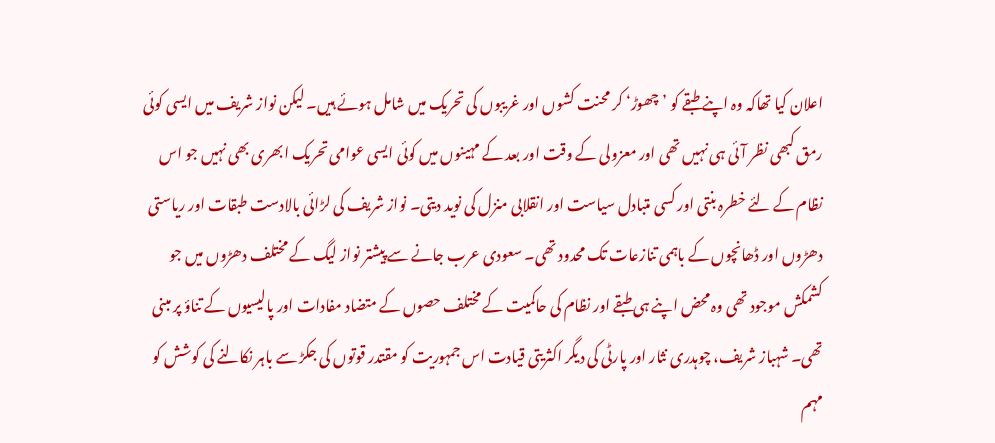اعلان کیا تھاکہ وہ اپنے طبقے کو ’چھوڑ‘ کر محنت کشوں اور غریبوں کی تحریک میں شامل ہوئے ہیں۔ لیکن نواز شریف میں ایسی کوئی رمق کبھی نظر آئی ہی نہیں تھی اور معزولی کے وقت اور بعد کے مہینوں میں کوئی ایسی عوامی تحریک ابھری بھی نہیں جو اس نظام کے لئے خطرہ بنتی اور کسی متبادل سیاست اور انقلابی منزل کی نوید دیتی۔ نواز شریف کی لڑائی بالادست طبقات اور ریاستی دھڑوں اور ڈھانچوں کے باہمی تنازعات تک محدود تھی۔ سعودی عرب جانے سے پیشتر نواز لیگ کے مختلف دھڑوں میں جو کشمکش موجود تھی وہ محض اپنے ہی طبقے اور نظام کی حاکمیت کے مختلف حصوں کے متضاد مفادات اور پالیسیوں کے تناؤ پر مبنی تھی۔ شہباز شریف، چوہدری نثار اور پارٹی کی دیگر اکثریتی قیادت اس جمہوریت کو مقتدر قوتوں کی جکڑ سے باہر نکالنے کی کوشش کو مہم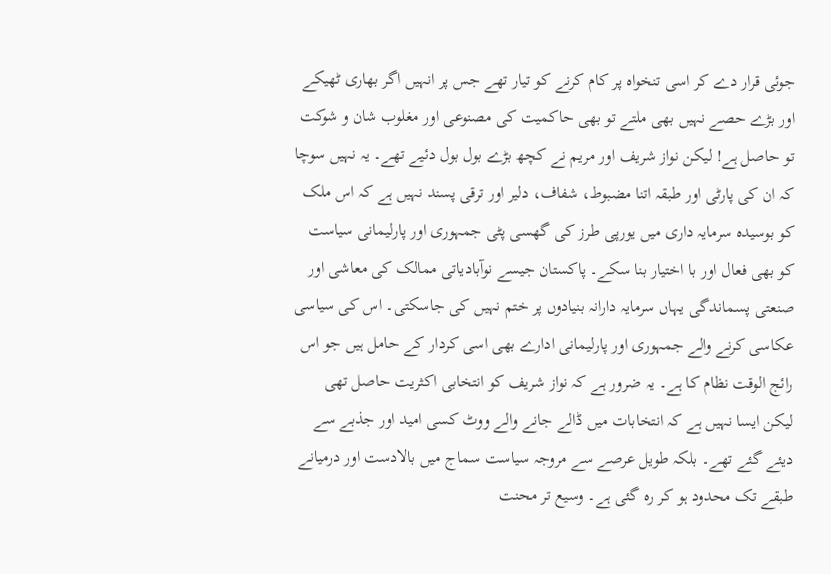جوئی قرار دے کر اسی تنخواہ پر کام کرنے کو تیار تھے جس پر انہیں اگر بھاری ٹھیکے اور بڑے حصے نہیں بھی ملتے تو بھی حاکمیت کی مصنوعی اور مغلوب شان و شوکت تو حاصل ہے! لیکن نواز شریف اور مریم نے کچھ بڑے بول بول دئیے تھے۔ یہ نہیں سوچا کہ ان کی پارٹی اور طبقہ اتنا مضبوط، شفاف، دلیر اور ترقی پسند نہیں ہے کہ اس ملک کو بوسیدہ سرمایہ داری میں یورپی طرز کی گھسی پٹی جمہوری اور پارلیمانی سیاست کو بھی فعال اور با اختیار بنا سکے۔ پاکستان جیسے نوآبادیاتی ممالک کی معاشی اور صنعتی پسماندگی یہاں سرمایہ دارانہ بنیادوں پر ختم نہیں کی جاسکتی۔ اس کی سیاسی عکاسی کرنے والے جمہوری اور پارلیمانی ادارے بھی اسی کردار کے حامل ہیں جو اس رائج الوقت نظام کا ہے۔ یہ ضرور ہے کہ نواز شریف کو انتخابی اکثریت حاصل تھی لیکن ایسا نہیں ہے کہ انتخابات میں ڈالے جانے والے ووٹ کسی امید اور جذبے سے دیئے گئے تھے۔ بلکہ طویل عرصے سے مروجہ سیاست سماج میں بالادست اور درمیانے طبقے تک محدود ہو کر رہ گئی ہے۔ وسیع تر محنت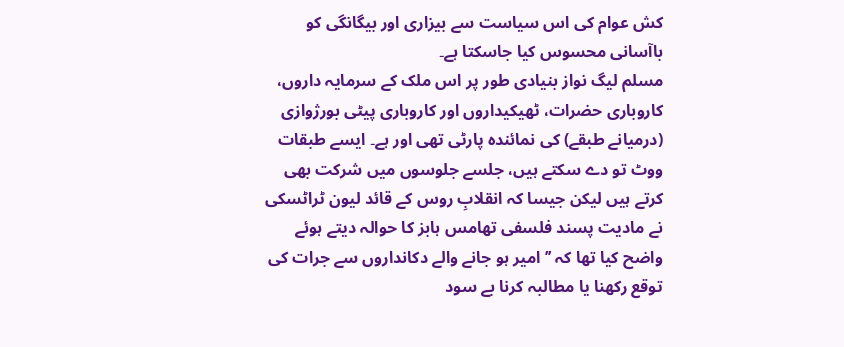کش عوام کی اس سیاست سے بیزاری اور بیگانگی کو باآسانی محسوس کیا جاسکتا ہے۔
مسلم لیگ نواز بنیادی طور پر اس ملک کے سرمایہ داروں، کاروباری حضرات، ٹھیکیداروں اور کاروباری پیٹی بورژوازی (درمیانے طبقے) کی نمائندہ پارٹی تھی اور ہے۔ ایسے طبقات ووٹ تو دے سکتے ہیں، جلسے جلوسوں میں شرکت بھی کرتے ہیں لیکن جیسا کہ انقلابِ روس کے قائد لیون ٹراٹسکی نے مادیت پسند فلسفی تھامس ہابز کا حوالہ دیتے ہوئے واضح کیا تھا کہ ’’امیر ہو جانے والے دکانداروں سے جرات کی توقع رکھنا یا مطالبہ کرنا بے سود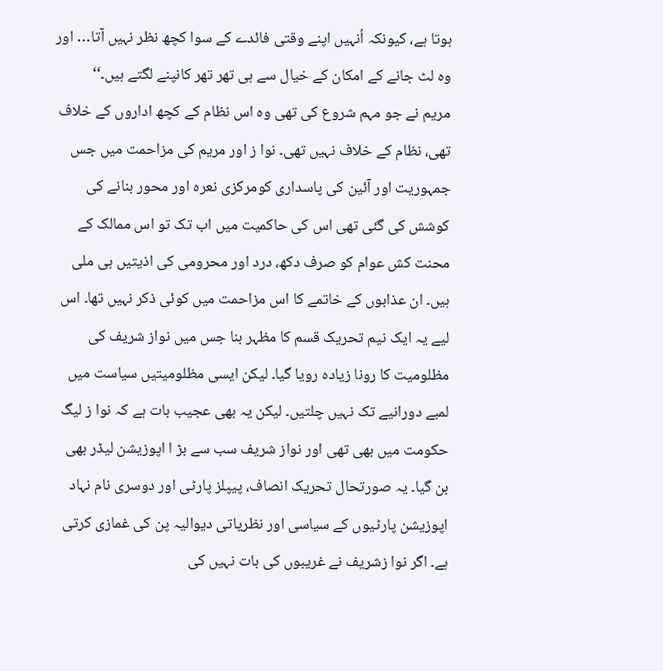ہوتا ہے، کیونکہ اُنہیں اپنے وقتی فائدے کے سوا کچھ نظر نہیں آتا… اور وہ لٹ جانے کے امکان کے خیال سے ہی تھر تھر کانپنے لگتے ہیں۔‘‘
مریم نے جو مہم شروع کی تھی وہ اس نظام کے کچھ اداروں کے خلاف تھی، نظام کے خلاف نہیں تھی۔ نوا ز اور مریم کی مزاحمت میں جس جمہوریت اور آئین کی پاسداری کومرکزی نعرہ اور محور بنانے کی کوشش کی گئی تھی اس کی حاکمیت میں اب تک تو اس ممالک کے محنت کش عوام کو صرف دکھ، درد اور محرومی کی اذیتیں ہی ملی ہیں۔ ان عذابوں کے خاتمے کا اس مزاحمت میں کوئی ذکر نہیں تھا۔ اس لیے یہ ایک نیم تحریک قسم کا مظہر بنا جس میں نواز شریف کی مظلومیت کا رونا زیادہ رویا گیا۔ لیکن ایسی مظلومیتیں سیاست میں لمبے دورانیے تک نہیں چلتیں۔ لیکن یہ بھی عجیب بات ہے کہ نوا ز لیگ حکومت میں بھی تھی اور نواز شریف سب سے بڑ ا اپوزیشن لیڈر بھی بن گیا۔ یہ صورتحال تحریک انصاف، پیپلز پارٹی اور دوسری نام نہاد اپوزیشن پارٹیوں کے سیاسی اور نظریاتی دیوالیہ پن کی غمازی کرتی ہے۔ اگر نوا زشریف نے غریبوں کی بات نہیں کی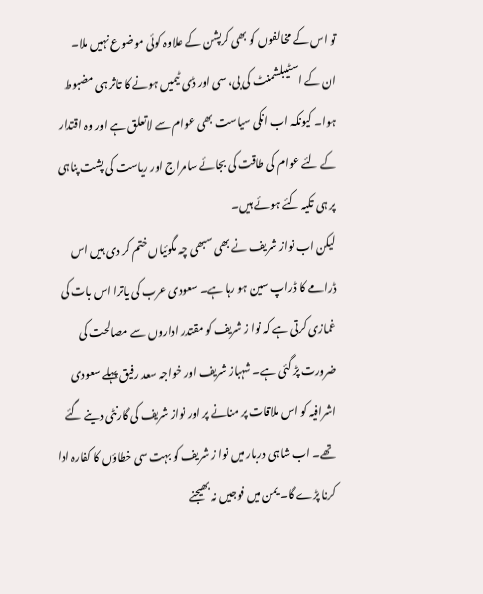تو اس کے مخالفوں کو بھی کرپشن کے علاوہ کوئی موضوع نہیں ملا۔ ان کے اسٹیبلشمنٹ کی بی، سی اور ڈی ٹیمیں ہونے کا تاثر ہی مضبوط ہوا۔ کیونکہ اب انکی سیاست بھی عوام سے لاتعلق ہے اور وہ اقتدار کے لئے عوام کی طاقت کی بجائے سامراج اور ریاست کی پشت پناہی پر ہی تکیہ کئے ہوئے ہیں۔
لیکن اب نواز شریف نے بھی سبھی چہ مگوئیاں ختم کر دی ہیں اس ڈرامے کا ڈراپ سین ہو رہا ہے۔ سعودی عرب کی یاترا اس بات کی غمازی کرتی ہے کہ نوا ز شریف کو مقتدر اداروں سے مصالحت کی ضرورت پڑ گئی ہے۔ شہباز شریف اور خواجہ سعد رفیق پہلے سعودی اشرافیہ کو اس ملاقات پر منانے پر اور نواز شریف کی گارنٹی دینے گئے تھے۔ اب شاہی دربار میں نوا ز شریف کو بہت سی خطاؤں کا کفارہ ادا کرنا پڑے گا۔ یمن میں فوجیں نہ بھیجنے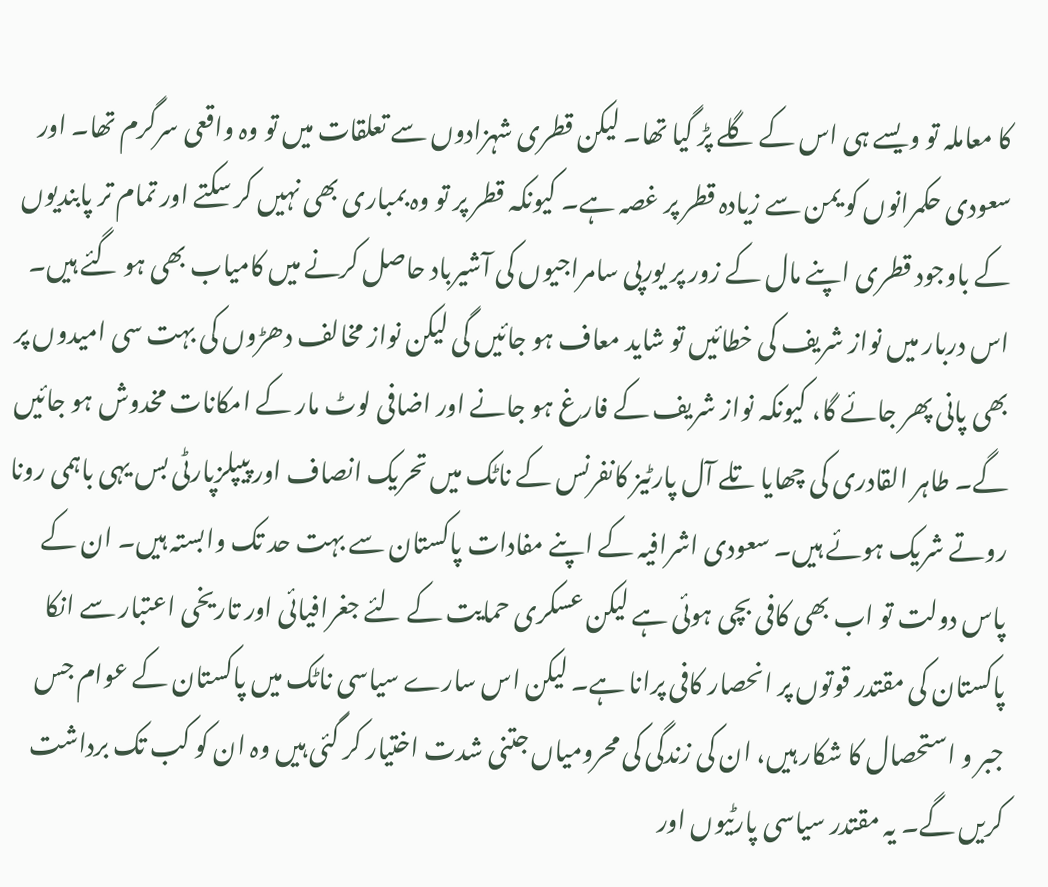کا معاملہ تو ویسے ہی اس کے گلے پڑ گیا تھا۔ لیکن قطری شہزادوں سے تعلقات میں تو وہ واقعی سرگرم تھا۔ اور سعودی حکمرانوں کو یمن سے زیادہ قطر پر غصہ ہے۔ کیونکہ قطر پر تو وہ بمباری بھی نہیں کر سکتے اور تمام تر پابندیوں کے باوجود قطری اپنے مال کے زور پر یورپی سامراجیوں کی آشیرباد حاصل کرنے میں کامیاب بھی ہو گئے ہیں۔ اس دربار میں نواز شریف کی خطائیں تو شاید معاف ہو جائیں گی لیکن نواز مخالف دھڑوں کی بہت سی امیدوں پر بھی پانی پھر جائے گا، کیونکہ نواز شریف کے فارغ ہو جانے اور اضافی لوٹ مار کے امکانات مخدوش ہو جائیں گے۔ طاہر القادری کی چھایا تلے آل پارٹیز کانفرنس کے ناٹک میں تحریک انصاف اور پیپلزپارٹی بس یہی باہمی رونا روتے شریک ہوئے ہیں۔ سعودی اشرافیہ کے اپنے مفادات پاکستان سے بہت حد تک وابستہ ہیں۔ ان کے پاس دولت تو اب بھی کافی بچی ہوئی ہے لیکن عسکری حمایت کے لئے جغرافیائی اور تاریخی اعتبار سے انکا پاکستان کی مقتدر قوتوں پر انحصار کافی پرانا ہے۔ لیکن اس سارے سیاسی ناٹک میں پاکستان کے عوام جس جبر و استحصال کا شکار ہیں، ان کی زندگی کی محرومیاں جتنی شدت اختیار کر گئی ہیں وہ ان کو کب تک برداشت کریں گے۔ یہ مقتدر سیاسی پارٹیوں اور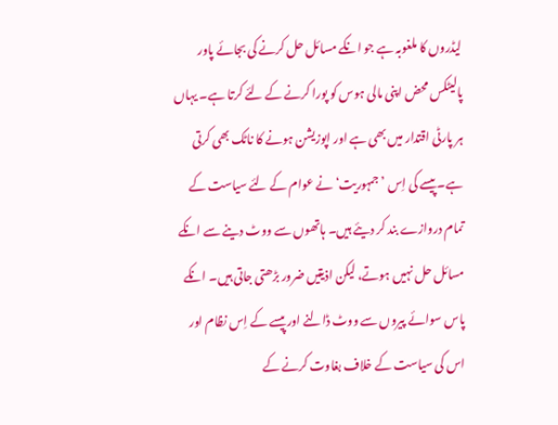لیڈروں کا ملغوبہ ہے جو انکے مسائل حل کرنے کی بجائے پاور پالیٹکس محض اپنی مالی ہوس کو پورا کرنے کے لئے کرتا ہے۔ یہاں ہر پارٹی اقتدار میں بھی ہے اور اپوزیشن ہونے کا ناٹک بھی کرتی ہے۔ پیسے کی اِس ’جمہوریت‘ نے عوام کے لئے سیاست کے تمام دروازے بند کر دیئے ہیں۔ ہاتھوں سے ووٹ دینے سے انکے مسائل حل نہیں ہوتے، لیکن اذیتیں ضرور بڑھتی جاتی ہیں۔ انکے پاس سوائے پیروں سے ووٹ ڈالنے اور پیسے کے اِس نظام اور اس کی سیاست کے خلاف بغاوت کرنے کے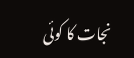نجات کا کوئی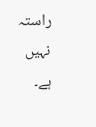راستہ نہیں ہے۔